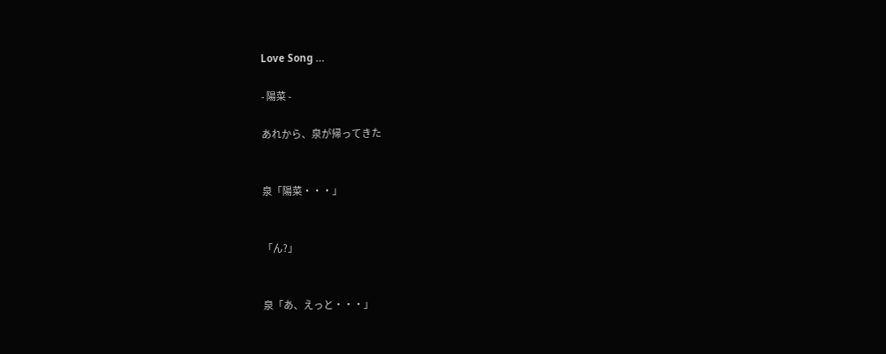Love Song ...

- 陽菜 -

あれから、泉が帰ってきた


泉「陽菜・・・」


「ん?」


泉「あ、えっと・・・」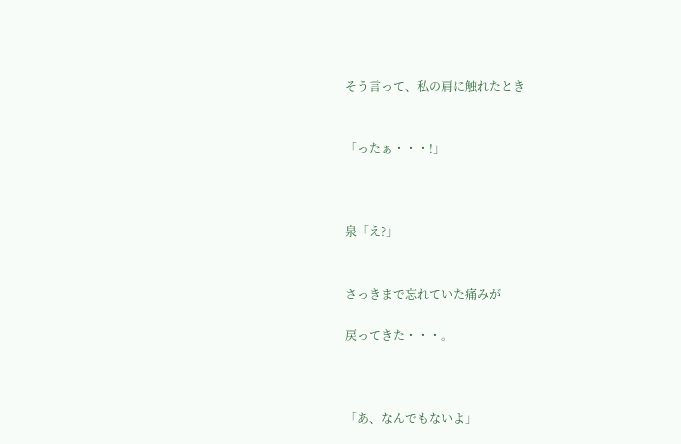そう言って、私の肩に触れたとき


「ったぁ・・・!」



泉「え?」


さっきまで忘れていた痛みが

戻ってきた・・・。



「あ、なんでもないよ」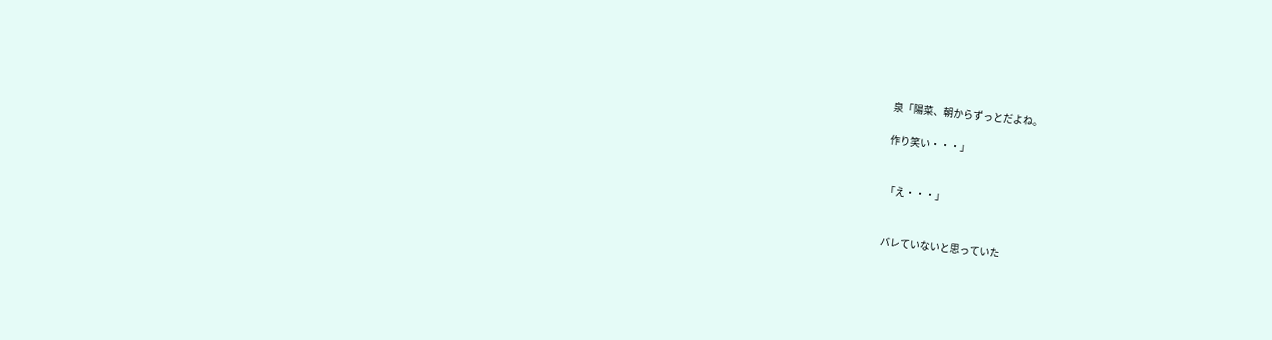泉「陽菜、朝からずっとだよね。

作り笑い・・・」


「え・・・」


バレていないと思っていた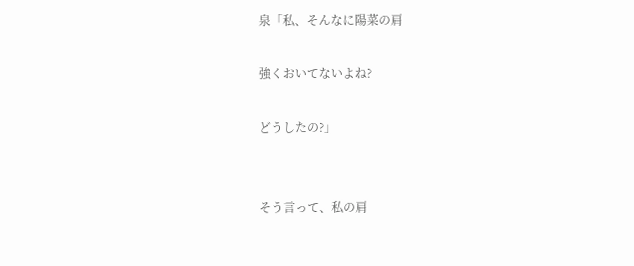泉「私、そんなに陽菜の肩

強くおいてないよね?

どうしたの?」


そう言って、私の肩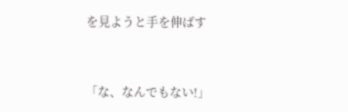を見ようと手を伸ばす


「な、なんでもない!」